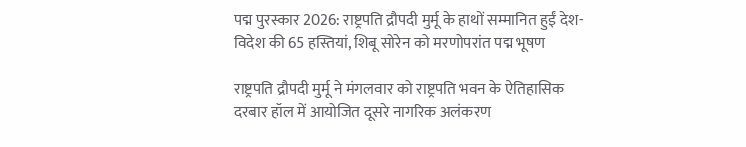पद्म पुरस्कार 2026: राष्ट्रपति द्रौपदी मुर्मू के हाथों सम्मानित हुईं देश-विदेश की 65 हस्तियां, शिबू सोरेन को मरणोपरांत पद्म भूषण

राष्ट्रपति द्रौपदी मुर्मू ने मंगलवार को राष्ट्रपति भवन के ऐतिहासिक दरबार हॉल में आयोजित दूसरे नागरिक अलंकरण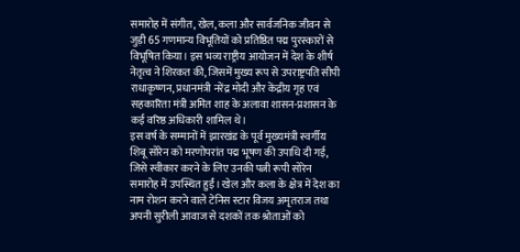समारोह में संगीत, खेल, कला और सार्वजनिक जीवन से जुड़ी 65 गणमान्य विभूतियों को प्रतिष्ठित पद्म पुरस्कारों से विभूषित किया। इस भव्य राष्ट्रीय आयोजन में देश के शीर्ष नेतृत्व ने शिरकत की, जिसमें मुख्य रूप से उपराष्ट्रपति सीपी राधाकृष्णन, प्रधानमंत्री नरेंद्र मोदी और केंद्रीय गृह एवं सहकारिता मंत्री अमित शाह के अलावा शासन-प्रशासन के कई वरिष्ठ अधिकारी शामिल थे।
इस वर्ष के सम्मानों में झारखंड के पूर्व मुख्यमंत्री स्वर्गीय शिबू सोरेन को मरणोपरांत पद्म भूषण की उपाधि दी गई, जिसे स्वीकार करने के लिए उनकी पत्नी रूपी सोरेन समारोह में उपस्थित हुईं। खेल और कला के क्षेत्र में देश का नाम रोशन करने वाले टेनिस स्टार विजय अमृतराज तथा अपनी सुरीली आवाज से दशकों तक श्रोताओं को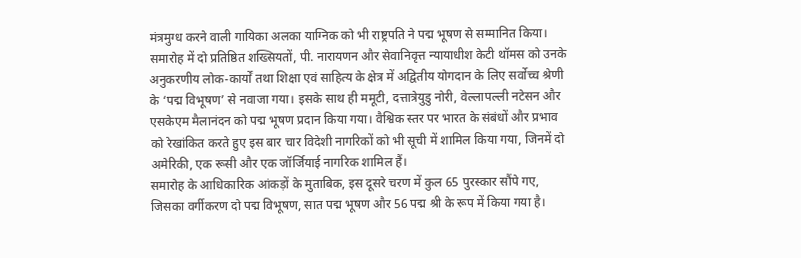मंत्रमुग्ध करने वाली गायिका अलका याग्निक को भी राष्ट्रपति ने पद्म भूषण से सम्मानित किया।
समारोह में दो प्रतिष्ठित शख्सियतों, पी. नारायणन और सेवानिवृत्त न्यायाधीश केटी थॉमस को उनके अनुकरणीय लोक-कार्यों तथा शिक्षा एवं साहित्य के क्षेत्र में अद्वितीय योगदान के लिए सर्वोच्च श्रेणी के ‘पद्म विभूषण’ से नवाजा गया। इसके साथ ही ममूटी, दत्तात्रेयुडु नोरी, वेल्लापल्ली नटेसन और एसकेएम मैलानंदन को पद्म भूषण प्रदान किया गया। वैश्विक स्तर पर भारत के संबंधों और प्रभाव को रेखांकित करते हुए इस बार चार विदेशी नागरिकों को भी सूची में शामिल किया गया, जिनमें दो अमेरिकी, एक रूसी और एक जॉर्जियाई नागरिक शामिल हैं।
समारोह के आधिकारिक आंकड़ों के मुताबिक, इस दूसरे चरण में कुल 65 पुरस्कार सौंपे गए, जिसका वर्गीकरण दो पद्म विभूषण, सात पद्म भूषण और 56 पद्म श्री के रूप में किया गया है।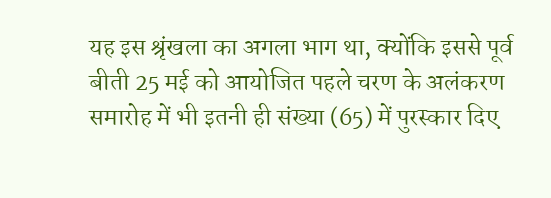यह इस श्रृंखला का अगला भाग था, क्योंकि इससे पूर्व बीती 25 मई को आयोजित पहले चरण के अलंकरण समारोह में भी इतनी ही संख्या (65) में पुरस्कार दिए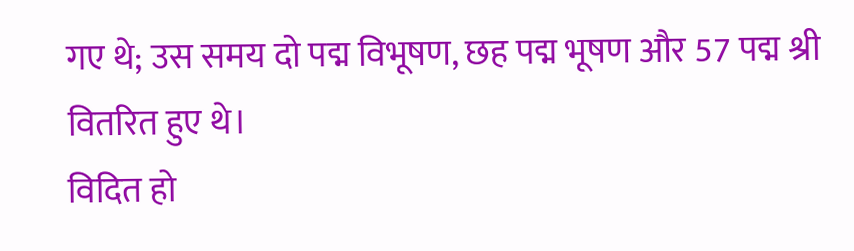गए थे; उस समय दो पद्म विभूषण, छह पद्म भूषण और 57 पद्म श्री वितरित हुए थे।
विदित हो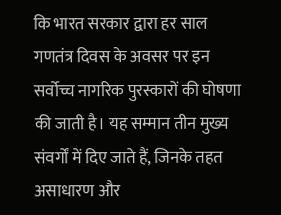कि भारत सरकार द्वारा हर साल गणतंत्र दिवस के अवसर पर इन सर्वोच्च नागरिक पुरस्कारों की घोषणा की जाती है। यह सम्मान तीन मुख्य संवर्गों में दिए जाते हैं, जिनके तहत असाधारण और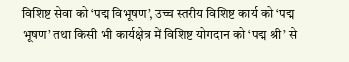विशिष्ट सेवा को ‘पद्म विभूषण’, उच्च स्तरीय विशिष्ट कार्य को ‘पद्म भूषण’ तथा किसी भी कार्यक्षेत्र में विशिष्ट योगदान को ‘पद्म श्री’ से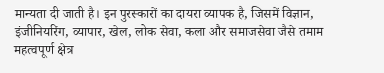मान्यता दी जाती है। इन पुरस्कारों का दायरा व्यापक है, जिसमें विज्ञान, इंजीनियरिंग, व्यापार, खेल, लोक सेवा, कला और समाजसेवा जैसे तमाम महत्वपूर्ण क्षेत्र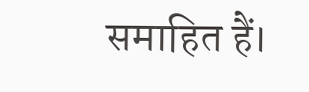समाहित हैं।